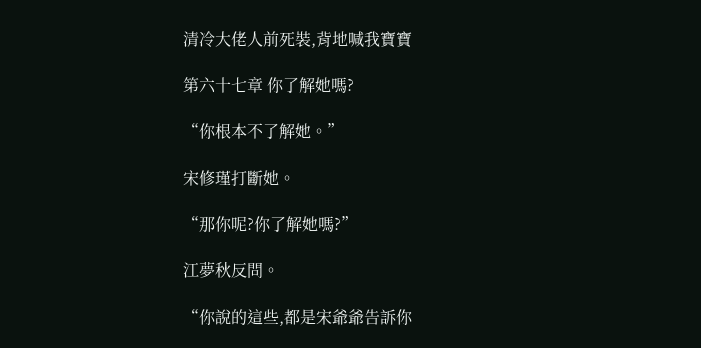清冷大佬人前死裝,背地喊我寶寶

第六十七章 你了解她嗎?

“你根本不了解她。”

宋修瑾打斷她。

“那你呢?你了解她嗎?”

江夢秋反問。

“你說的這些,都是宋爺爺告訴你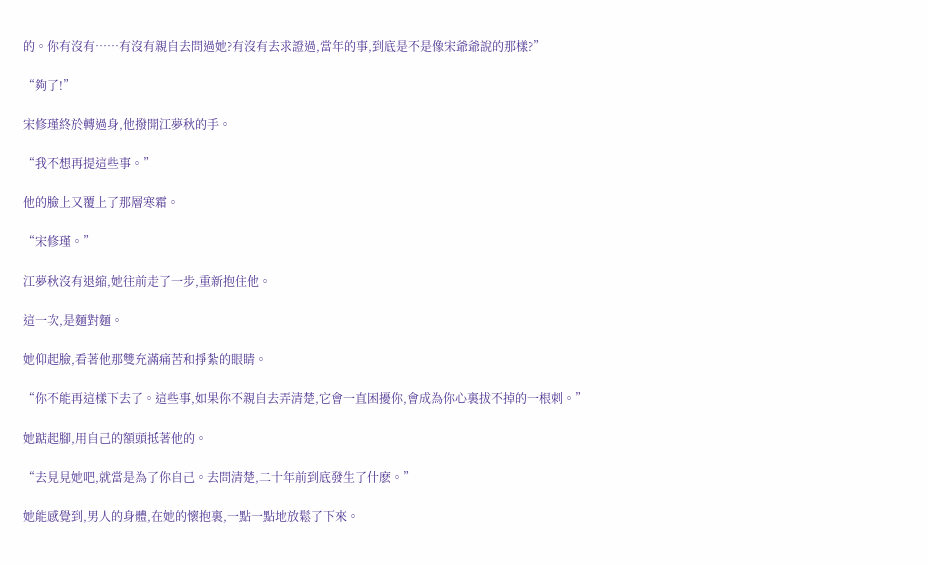的。你有沒有……有沒有親自去問過她?有沒有去求證過,當年的事,到底是不是像宋爺爺說的那樣?”

“夠了!”

宋修瑾終於轉過身,他撥開江夢秋的手。

“我不想再提這些事。”

他的臉上又覆上了那層寒霜。

“宋修瑾。”

江夢秋沒有退縮,她往前走了一步,重新抱住他。

這一次,是麵對麵。

她仰起臉,看著他那雙充滿痛苦和掙紮的眼睛。

“你不能再這樣下去了。這些事,如果你不親自去弄清楚,它會一直困擾你,會成為你心裏拔不掉的一根刺。”

她踮起腳,用自己的額頭抵著他的。

“去見見她吧,就當是為了你自己。去問清楚,二十年前到底發生了什麽。”

她能感覺到,男人的身體,在她的懷抱裏,一點一點地放鬆了下來。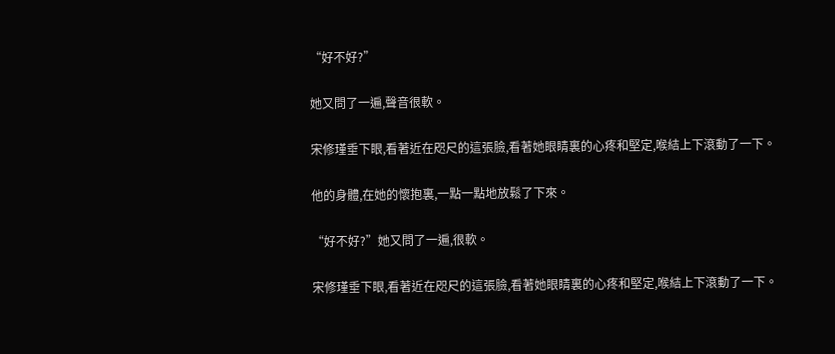“好不好?”

她又問了一遍,聲音很軟。

宋修瑾垂下眼,看著近在咫尺的這張臉,看著她眼睛裏的心疼和堅定,喉結上下滾動了一下。

他的身體,在她的懷抱裏,一點一點地放鬆了下來。

“好不好?”她又問了一遍,很軟。

宋修瑾垂下眼,看著近在咫尺的這張臉,看著她眼睛裏的心疼和堅定,喉結上下滾動了一下。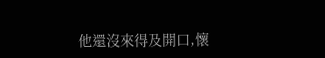他還沒來得及開口,懷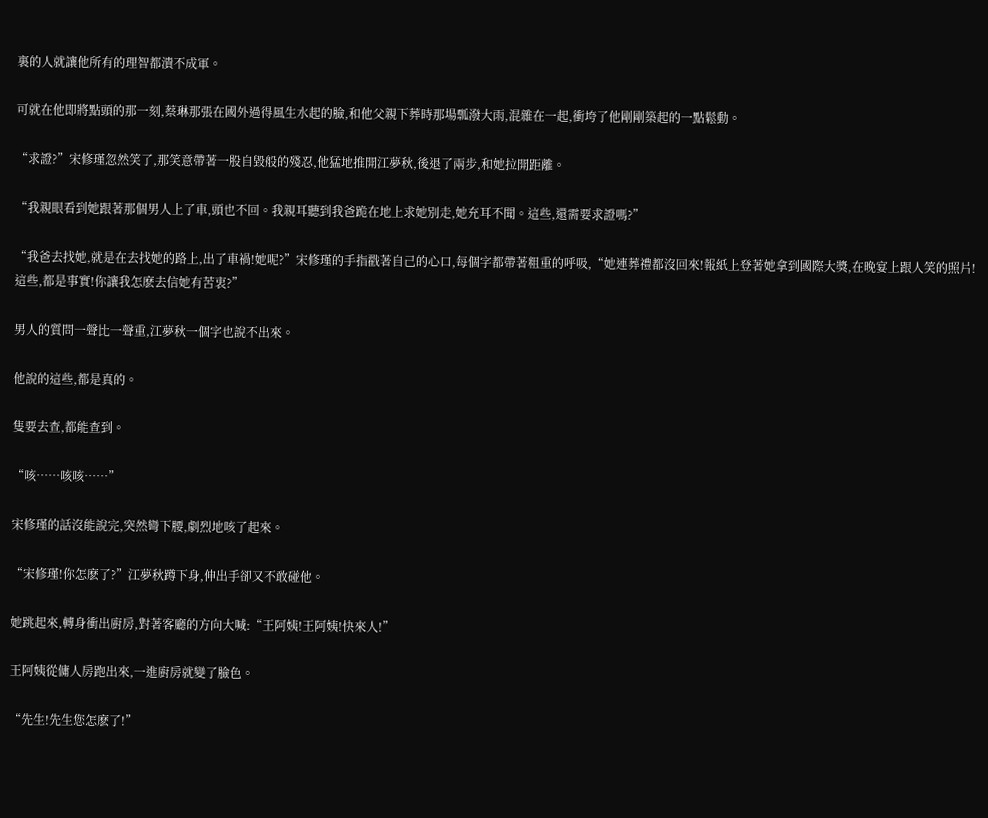裏的人就讓他所有的理智都潰不成軍。

可就在他即將點頭的那一刻,蔡琳那張在國外過得風生水起的臉,和他父親下葬時那場瓢潑大雨,混雜在一起,衝垮了他剛剛築起的一點鬆動。

“求證?”宋修瑾忽然笑了,那笑意帶著一股自毀般的殘忍,他猛地推開江夢秋,後退了兩步,和她拉開距離。

“我親眼看到她跟著那個男人上了車,頭也不回。我親耳聽到我爸跪在地上求她別走,她充耳不聞。這些,還需要求證嗎?”

“我爸去找她,就是在去找她的路上,出了車禍!她呢?”宋修瑾的手指戳著自己的心口,每個字都帶著粗重的呼吸,“她連葬禮都沒回來!報紙上登著她拿到國際大獎,在晚宴上跟人笑的照片!這些,都是事實!你讓我怎麽去信她有苦衷?”

男人的質問一聲比一聲重,江夢秋一個字也說不出來。

他說的這些,都是真的。

隻要去查,都能查到。

“咳……咳咳……”

宋修瑾的話沒能說完,突然彎下腰,劇烈地咳了起來。

“宋修瑾!你怎麽了?”江夢秋蹲下身,伸出手卻又不敢碰他。

她跳起來,轉身衝出廚房,對著客廳的方向大喊:“王阿姨!王阿姨!快來人!”

王阿姨從傭人房跑出來,一進廚房就變了臉色。

“先生!先生您怎麽了!”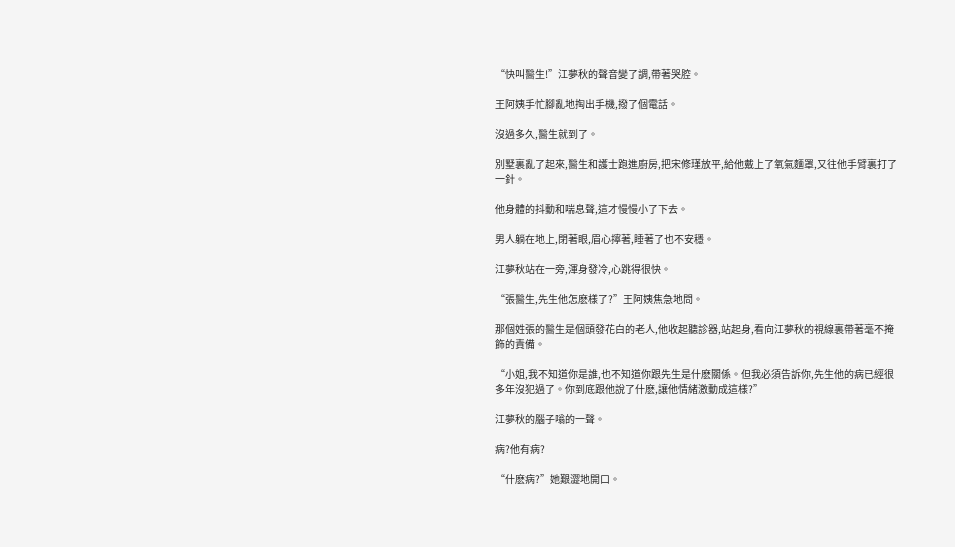“快叫醫生!”江夢秋的聲音變了調,帶著哭腔。

王阿姨手忙腳亂地掏出手機,撥了個電話。

沒過多久,醫生就到了。

別墅裏亂了起來,醫生和護士跑進廚房,把宋修瑾放平,給他戴上了氧氣麵罩,又往他手臂裏打了一針。

他身體的抖動和喘息聲,這才慢慢小了下去。

男人躺在地上,閉著眼,眉心擰著,睡著了也不安穩。

江夢秋站在一旁,渾身發冷,心跳得很快。

“張醫生,先生他怎麽樣了?”王阿姨焦急地問。

那個姓張的醫生是個頭發花白的老人,他收起聽診器,站起身,看向江夢秋的視線裏帶著毫不掩飾的責備。

“小姐,我不知道你是誰,也不知道你跟先生是什麽關係。但我必須告訴你,先生他的病已經很多年沒犯過了。你到底跟他說了什麽,讓他情緒激動成這樣?”

江夢秋的腦子嗡的一聲。

病?他有病?

“什麽病?”她艱澀地開口。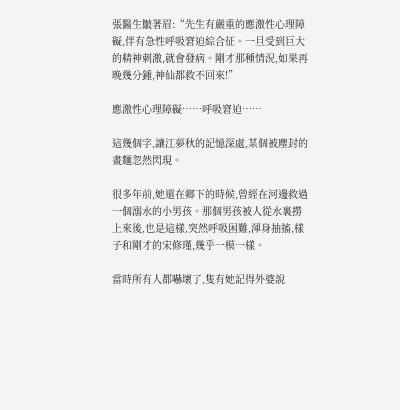張醫生皺著眉:“先生有嚴重的應激性心理障礙,伴有急性呼吸窘迫綜合征。一旦受到巨大的精神刺激,就會發病。剛才那種情況,如果再晚幾分鍾,神仙都救不回來!”

應激性心理障礙……呼吸窘迫……

這幾個字,讓江夢秋的記憶深處,某個被塵封的畫麵忽然閃現。

很多年前,她還在鄉下的時候,曾經在河邊救過一個溺水的小男孩。那個男孩被人從水裏撈上來後,也是這樣,突然呼吸困難,渾身抽搐,樣子和剛才的宋修瑾,幾乎一模一樣。

當時所有人都嚇壞了,隻有她記得外婆說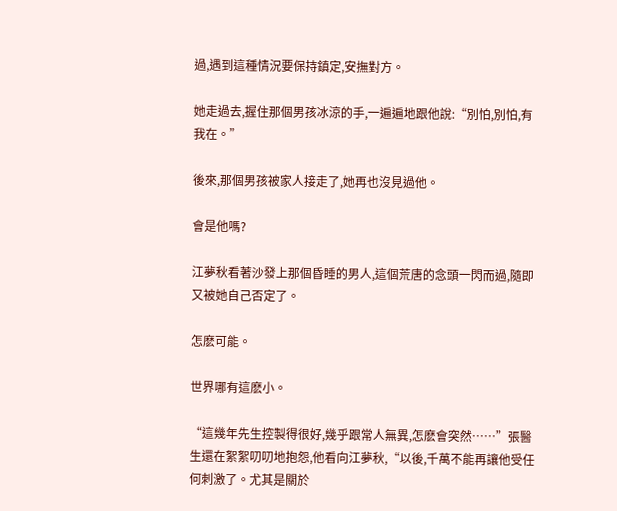過,遇到這種情況要保持鎮定,安撫對方。

她走過去,握住那個男孩冰涼的手,一遍遍地跟他說:“別怕,別怕,有我在。”

後來,那個男孩被家人接走了,她再也沒見過他。

會是他嗎?

江夢秋看著沙發上那個昏睡的男人,這個荒唐的念頭一閃而過,隨即又被她自己否定了。

怎麽可能。

世界哪有這麽小。

“這幾年先生控製得很好,幾乎跟常人無異,怎麽會突然……”張醫生還在絮絮叨叨地抱怨,他看向江夢秋,“以後,千萬不能再讓他受任何刺激了。尤其是關於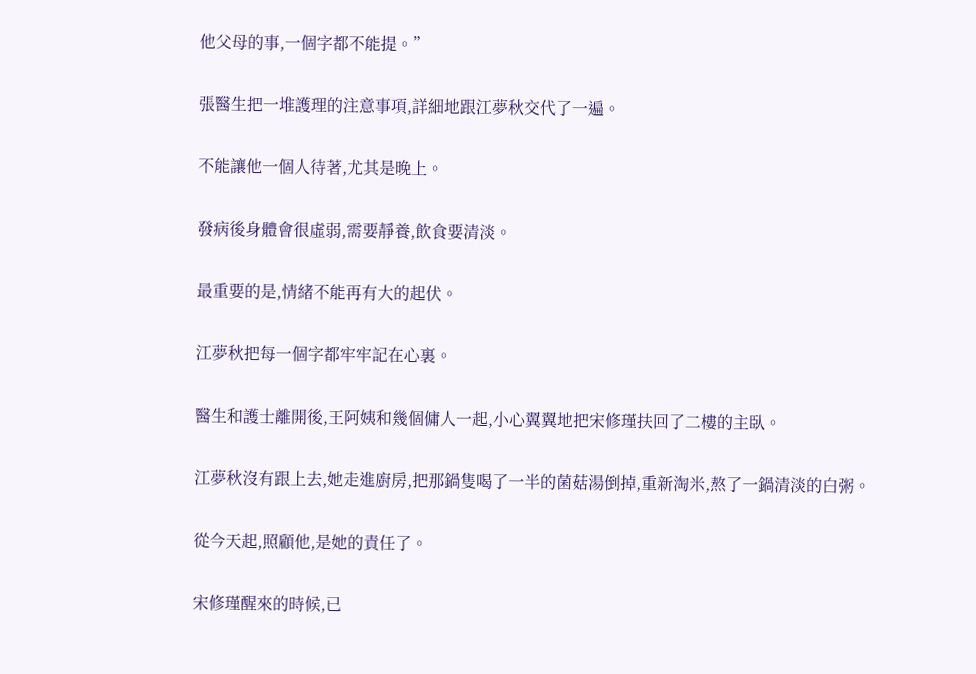他父母的事,一個字都不能提。”

張醫生把一堆護理的注意事項,詳細地跟江夢秋交代了一遍。

不能讓他一個人待著,尤其是晚上。

發病後身體會很虛弱,需要靜養,飲食要清淡。

最重要的是,情緒不能再有大的起伏。

江夢秋把每一個字都牢牢記在心裏。

醫生和護士離開後,王阿姨和幾個傭人一起,小心翼翼地把宋修瑾扶回了二樓的主臥。

江夢秋沒有跟上去,她走進廚房,把那鍋隻喝了一半的菌菇湯倒掉,重新淘米,熬了一鍋清淡的白粥。

從今天起,照顧他,是她的責任了。

宋修瑾醒來的時候,已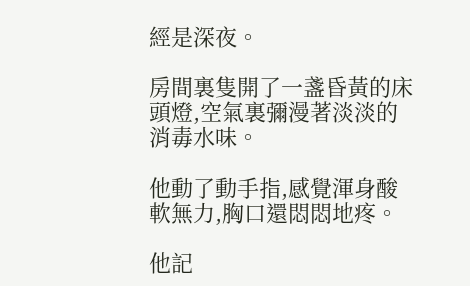經是深夜。

房間裏隻開了一盞昏黃的床頭燈,空氣裏彌漫著淡淡的消毒水味。

他動了動手指,感覺渾身酸軟無力,胸口還悶悶地疼。

他記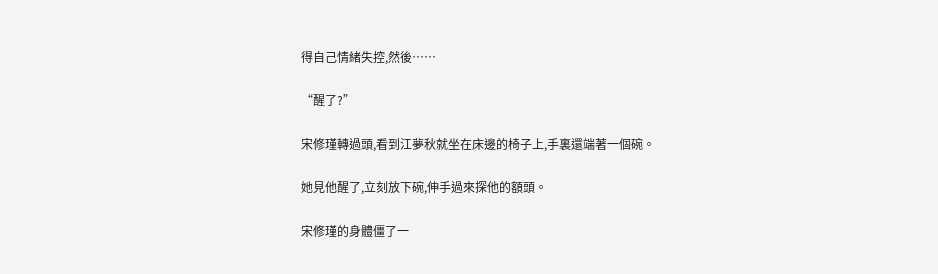得自己情緒失控,然後……

“醒了?”

宋修瑾轉過頭,看到江夢秋就坐在床邊的椅子上,手裏還端著一個碗。

她見他醒了,立刻放下碗,伸手過來探他的額頭。

宋修瑾的身體僵了一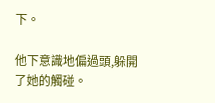下。

他下意識地偏過頭,躲開了她的觸碰。